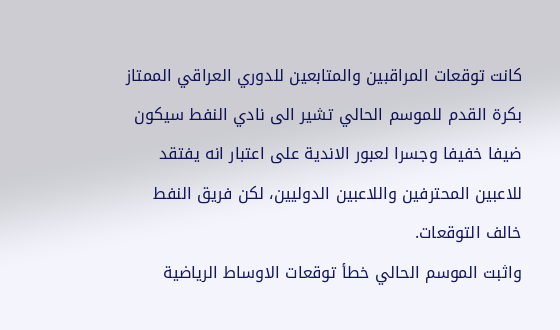كانت توقعات المراقبين والمتابعين للدوري العراقي الممتاز بكرة القدم للموسم الحالي تشير الى نادي النفط سيكون ضيفا خفيفا وجسرا لعبور الاندية على اعتبار انه يفتقد للاعبين المحترفين واللاعبين الدوليين، لكن فريق النفط خالف التوقعات.
واثبت الموسم الحالي خطأ توقعات الاوساط الرياضية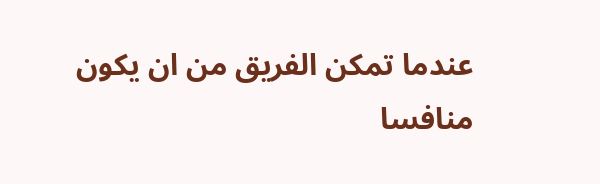عندما تمكن الفريق من ان يكون منافسا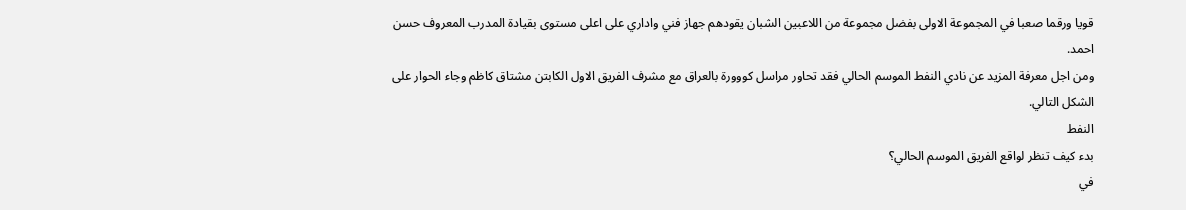قويا ورقما صعبا في المجموعة الاولى بفضل مجموعة من اللاعبين الشبان يقودهم جهاز فني واداري على اعلى مستوى بقيادة المدرب المعروف حسن احمد.
ومن اجل معرفة المزيد عن نادي النفط الموسم الحالي فقد تحاور مراسل كووورة بالعراق مع مشرف الفريق الاول الكابتن مشتاق كاظم وجاء الحوار على الشكل التالي.
النفط
بدء كيف تنظر لواقع الفريق الموسم الحالي؟
في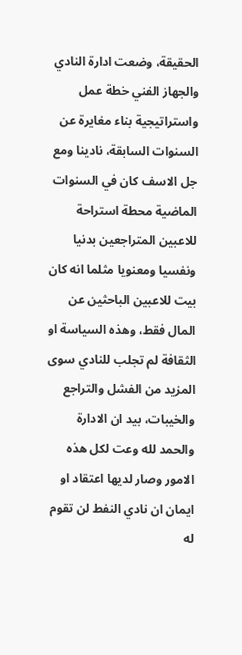الحقيقة، وضعت ادارة النادي والجهاز الفني خطة عمل واستراتيجية بناء مغايرة عن السنوات السابقة، نادينا ومع جل الاسف كان في السنوات الماضية محطة استراحة للاعبين المتراجعين بدنيا ونفسيا ومعنويا مثلما انه كان بيت للاعبين الباحثين عن المال فقط، وهذه السياسة او الثقافة لم تجلب للنادي سوى المزيد من الفشل والتراجع والخيبات، بيد ان الادارة والحمد لله وعت لكل هذه الامور وصار لديها اعتقاد او ايمان ان نادي النفط لن تقوم له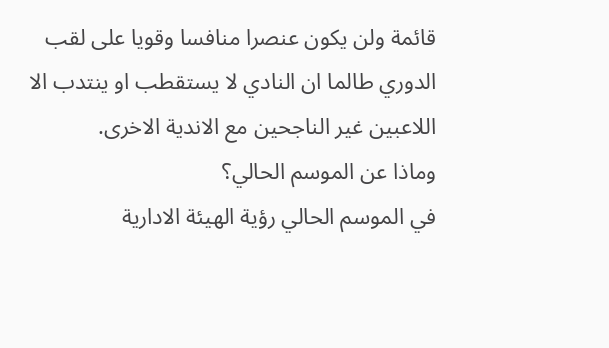قائمة ولن يكون عنصرا منافسا وقويا على لقب الدوري طالما ان النادي لا يستقطب او ينتدب الا اللاعبين غير الناجحين مع الاندية الاخرى.
وماذا عن الموسم الحالي؟
في الموسم الحالي رؤية الهيئة الادارية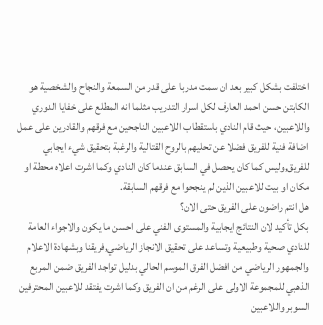اختلفت بشكل كبير بعد ان سمت مدربا على قدر من السمعة والنجاح والشخصية هو الكابتن حسن احمد العارف لكل اسرار التدريب مثلما انه المطلع على خفايا الدوري واللاعبين، حيث قام النادي باستقطاب اللاعبين الناجحين مع فرقهم والقادرين على عمل اضافة فنية للفريق فضلا عن تحليهم بالروح القتالية والرغبة بتحقيق شيء ايجابي للفريق,وليس كما كان يحصل في السابق عندما كان النادي وكما اشرت اعلاه محطة او مكان او بيت للاعبين الذين لم ينجحوا مع فرقهم السابقة.
هل انتم راضون على الفريق حتى الان؟
بكل تأكيد لان النتائج ايجابية والمستوى الفني على احسن ما يكون والاجواء العامة للنادي صحية وطبيعية وتساعد على تحقيق الانجاز الرياضي,فريقنا وبشهادة الاعلام والجمهور الرياضي من افضل الفرق الموسم الحالي بدليل تواجد الفريق ضمن المربع الذهبي للمجموعة الاولى على الرغم من ان الفريق وكما اشرت يفتقد للاعبين المحترفين السوبر واللاعبين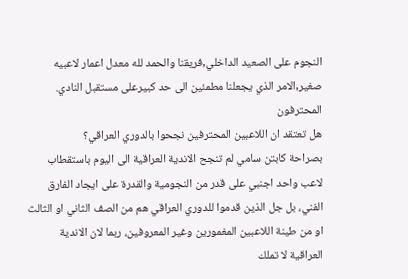النجوم على الصعيد الداخلي,فريقنا والحمد لله معدل اعمار لاعبيه صغير,الامر الذي يجعلنا مطمئين الى حد كبيرعلى مستقبل النادي.
المحترفون
هل تعتقد ان اللاعبين المحترفين نجحوا بالدوري العراقي؟
بصراحة كابتن سامي لم تنجح الاندية العراقية الى اليوم باستقطاب لاعب واحد اجنبي على قدر من النجومية والقدرة على ايجاد الفارق الفني، بل جل الذين قدموا للدوري العراقي هم من الصف الثاني او الثالث او من طينة اللاعبين المغمورين وغير المعروفين، ربما لان الاندية العراقية لا تملك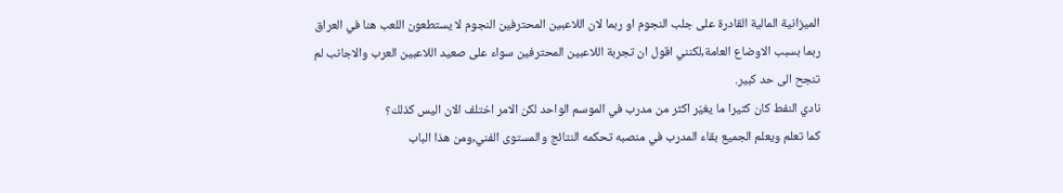الميزانية المالية القادرة على جلب النجوم او ربما لان اللاعبين المحترفين النجوم لا يستطعون اللعب هنا في العراق ربما بسبب الاوضاع العامة,لكنني اقول ان تجربة اللاعبين المحترفين سواء على صعيد اللاعبين العرب والاجانب لم تنجح الى حد كبير.
نادي النفط كان كثيرا ما يغيّر اكثر من مدرب في الموسم الواحد لكن الامر اختلف الان اليس كذلك؟
كما تعلم ويعلم الجميع بقاء المدرب في منصبه تحكمه النتائج والمستوى الفني,ومن هذا الباب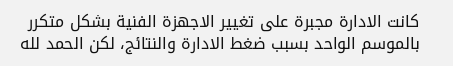كانت الادارة مجبرة على تغيير الاجهزة الفنية بشكل متكرر بالموسم الواحد بسبب ضغط الادارة والنتائج، لكن الحمد لله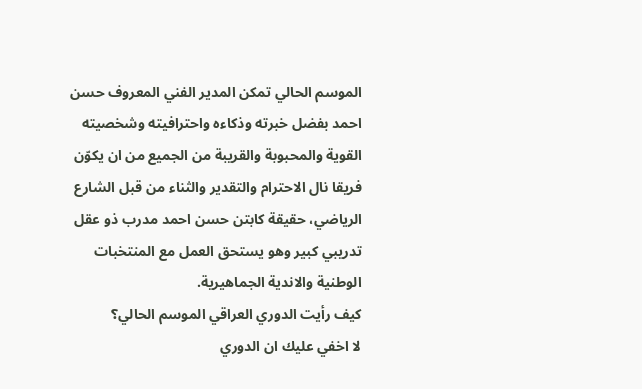الموسم الحالي تمكن المدير الفني المعروف حسن احمد بفضل خبرته وذكاءه واحترافيته وشخصيته القوية والمحبوبة والقريبة من الجميع من ان يكوّن فريقا نال الاحترام والتقدير والثناء من قبل الشارع الرياضي، حقيقة كابتن حسن احمد مدرب ذو عقل تدريبي كبير وهو يستحق العمل مع المنتخبات الوطنية والاندية الجماهيرية.
كيف رأيت الدوري العراقي الموسم الحالي؟
لا اخفي عليك ان الدوري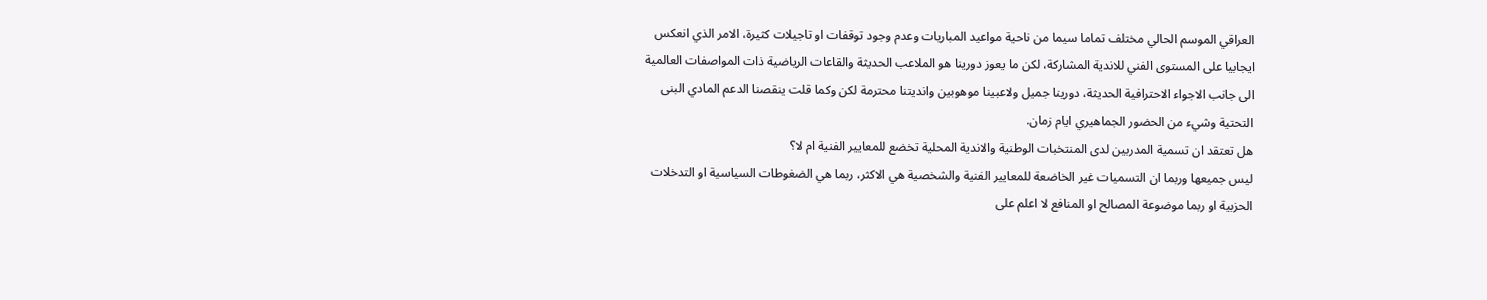العراقي الموسم الحالي مختلف تماما سيما من ناحية مواعيد المباريات وعدم وجود توقفات او تاجيلات كثيرة، الامر الذي انعكس ايجابيا على المستوى الفني للاندية المشاركة، لكن ما يعوز دورينا هو الملاعب الحديثة والقاعات الرياضية ذات المواصفات العالمية الى جانب الاجواء الاحترافية الحديثة، دورينا جميل ولاعبينا موهوبين وانديتنا محترمة لكن وكما قلت ينقصنا الدعم المادي البنى التحتية وشيء من الحضور الجماهيري ايام زمان.
هل تعتقد ان تسمية المدربين لدى المنتخبات الوطنية والاندية المحلية تخضع للمعايير الفنية ام لا؟
ليس جميعها وربما ان التسميات غير الخاضعة للمعايير الفنية والشخصية هي الاكثر، ربما هي الضغوطات السياسية او التدخلات الحزبية او ربما موضوعة المصالح او المنافع لا اعلم على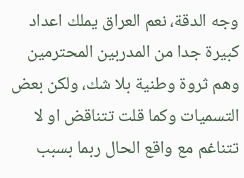وجه الدقة، نعم العراق يملك اعداد كبيرة جدا من المدربين المحترمين وهم ثروة وطنية بلا شك، ولكن بعض التسميات وكما قلت تتناقض او لا تتناغم مع واقع الحال ربما بسبب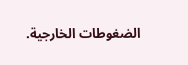الضغوطات الخارجية.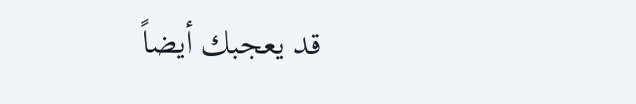قد يعجبك أيضاً